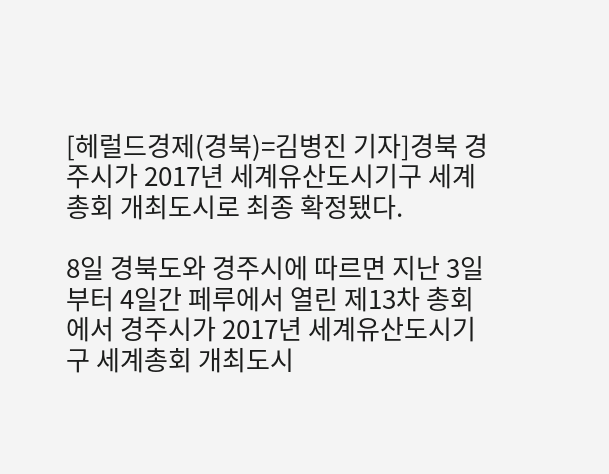[헤럴드경제(경북)=김병진 기자]경북 경주시가 2017년 세계유산도시기구 세계총회 개최도시로 최종 확정됐다.

8일 경북도와 경주시에 따르면 지난 3일부터 4일간 페루에서 열린 제13차 총회에서 경주시가 2017년 세계유산도시기구 세계총회 개최도시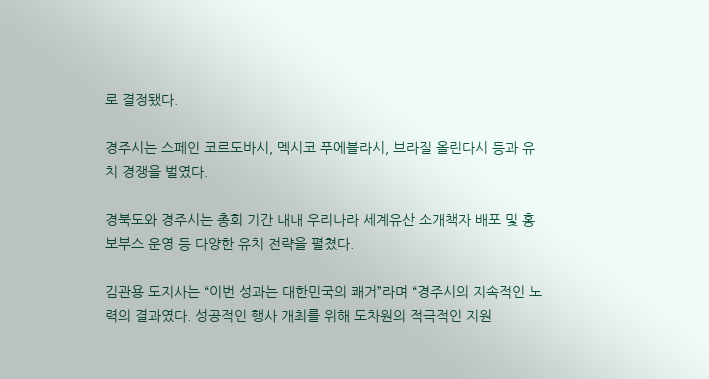로 결정됐다.

경주시는 스페인 코르도바시, 멕시코 푸에블라시, 브라질 올린다시 등과 유치 경쟁을 벌였다.

경북도와 경주시는 총회 기간 내내 우리나라 세계유산 소개책자 배포 및 홍보부스 운영 등 다양한 유치 전략을 펼쳤다.

김관용 도지사는 “이번 성과는 대한민국의 쾌거”라며 “경주시의 지속적인 노력의 결과였다. 성공적인 행사 개최를 위해 도차원의 적극적인 지원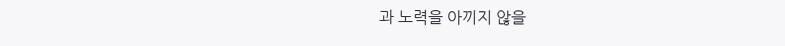과 노력을 아끼지 않을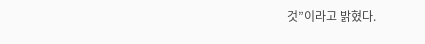것”이라고 밝혔다.